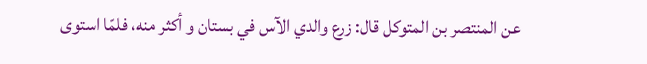عن المنتصر بن المتوكل قال: زرع والدي الآس في بستان و أكثر منه، فلمّا استوى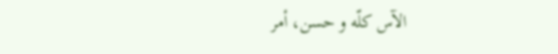الآس كلّه و حسن، أمر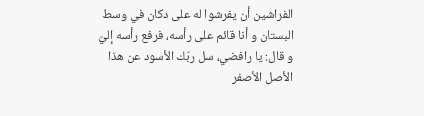الفراشين أن يفرشوا له على دكان في وسط البستان و أنا قائم على رأسه، فرفع رأسه إليّ و قال: يا رافضي، سل ربّك الأسود عن هذا الأصل الأصفر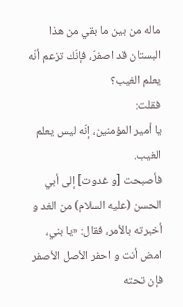ماله من بين ما بقي من هذا البستان قد اصفرّ، فإنّك تزعم أنّه يعلم الغيب؟
فقلت:
يا أمير المؤمنين، إنّه ليس يعلم الغيب.
فأصبحت [و غدوت] إلى أبي الحسن (عليه السلام) من الغد و أخبرته بالأمر، فقال: «يا بني، امض أنت و احفر الأصل الأصفر فإن تحته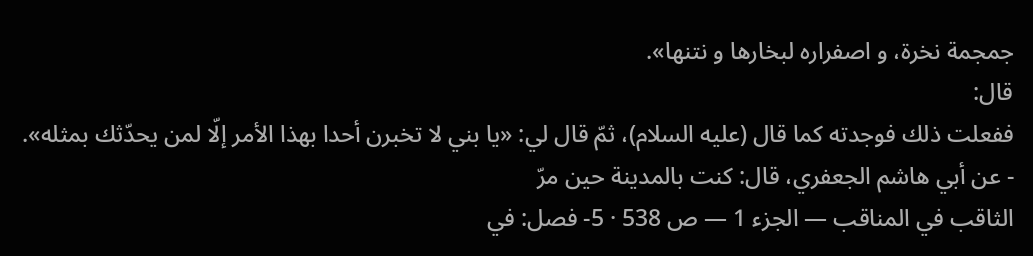جمجمة نخرة، و اصفراره لبخارها و نتنها».
قال:
ففعلت ذلك فوجدته كما قال (عليه السلام)، ثمّ قال لي: «يا بني لا تخبرن أحدا بهذا الأمر إلّا لمن يحدّثك بمثله».
- عن أبي هاشم الجعفري، قال: كنت بالمدينة حين مرّ
الثاقب في المناقب — الجزء 1 — ص 538 · 5- فصل: في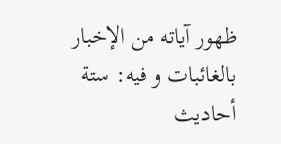ظهور آياته من الإخبار بالغائبات و فيه: ستة أحاديث